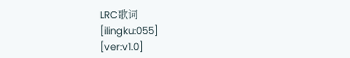LRC歌词
[ilingku:055]
[ver:v1.0]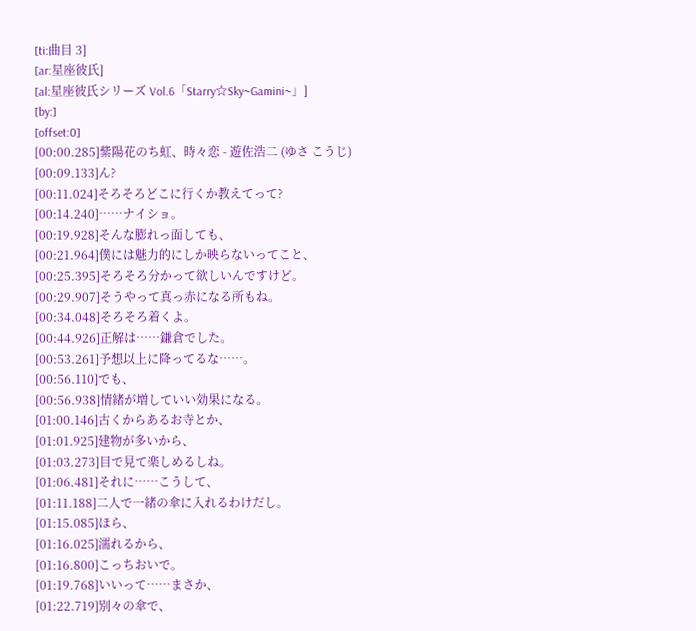[ti:曲目 3]
[ar:星座彼氏]
[al:星座彼氏シリーズ Vol.6「Starry☆Sky~Gamini~」]
[by:]
[offset:0]
[00:00.285]紫陽花のち虹、時々恋 - 遊佐浩二 (ゆさ こうじ)
[00:09.133]ん?
[00:11.024]そろそろどこに行くか教えてって?
[00:14.240]……ナイショ。
[00:19.928]そんな膨れっ面しても、
[00:21.964]僕には魅力的にしか映らないってこと、
[00:25.395]そろそろ分かって欲しいんですけど。
[00:29.907]そうやって真っ赤になる所もね。
[00:34.048]そろそろ着くよ。
[00:44.926]正解は……鎌倉でした。
[00:53.261]予想以上に降ってるな……。
[00:56.110]でも、
[00:56.938]情緒が増していい効果になる。
[01:00.146]古くからあるお寺とか、
[01:01.925]建物が多いから、
[01:03.273]目で見て楽しめるしね。
[01:06.481]それに……こうして、
[01:11.188]二人で一緒の傘に入れるわけだし。
[01:15.085]ほら、
[01:16.025]濡れるから、
[01:16.800]こっちおいで。
[01:19.768]いいって……まさか、
[01:22.719]別々の傘で、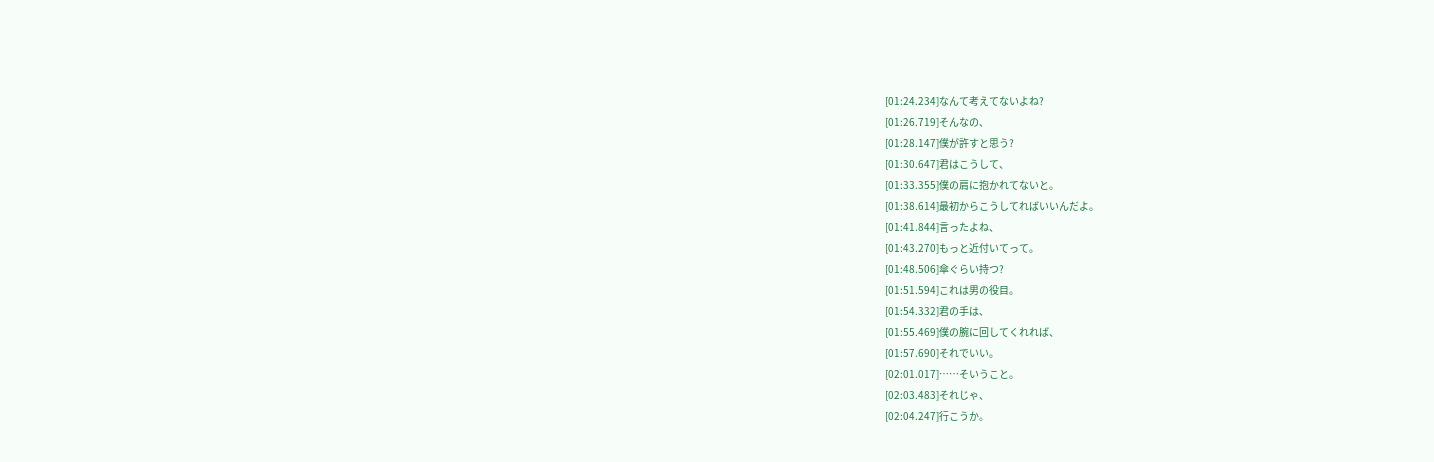[01:24.234]なんて考えてないよね?
[01:26.719]そんなの、
[01:28.147]僕が許すと思う?
[01:30.647]君はこうして、
[01:33.355]僕の肩に抱かれてないと。
[01:38.614]最初からこうしてればいいんだよ。
[01:41.844]言ったよね、
[01:43.270]もっと近付いてって。
[01:48.506]傘ぐらい持つ?
[01:51.594]これは男の役目。
[01:54.332]君の手は、
[01:55.469]僕の腕に回してくれれば、
[01:57.690]それでいい。
[02:01.017]……そいうこと。
[02:03.483]それじゃ、
[02:04.247]行こうか。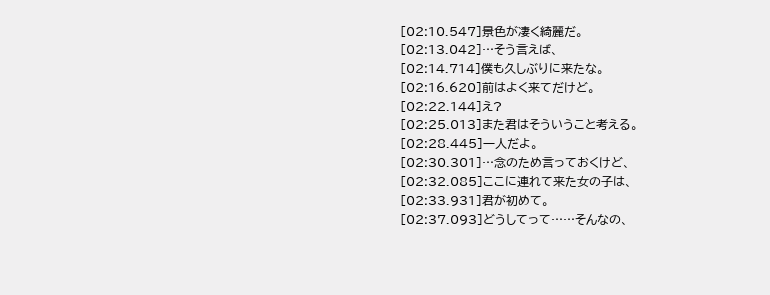[02:10.547]景色が凄く綺麗だ。
[02:13.042]…そう言えば、
[02:14.714]僕も久しぶりに来たな。
[02:16.620]前はよく来てだけど。
[02:22.144]え?
[02:25.013]また君はそういうこと考える。
[02:28.445]一人だよ。
[02:30.301]…念のため言っておくけど、
[02:32.085]ここに連れて来た女の子は、
[02:33.931]君が初めて。
[02:37.093]どうしてって……そんなの、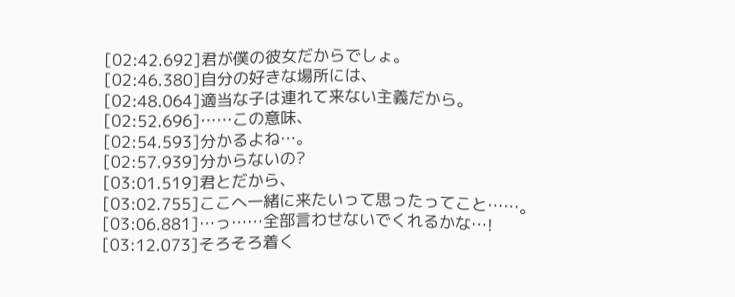[02:42.692]君が僕の彼女だからでしょ。
[02:46.380]自分の好きな場所には、
[02:48.064]適当な子は連れて来ない主義だから。
[02:52.696]……この意味、
[02:54.593]分かるよね…。
[02:57.939]分からないの?
[03:01.519]君とだから、
[03:02.755]ここへ一緒に来たいって思ったってこと……。
[03:06.881]…っ……全部言わせないでくれるかな…!
[03:12.073]そろそろ着く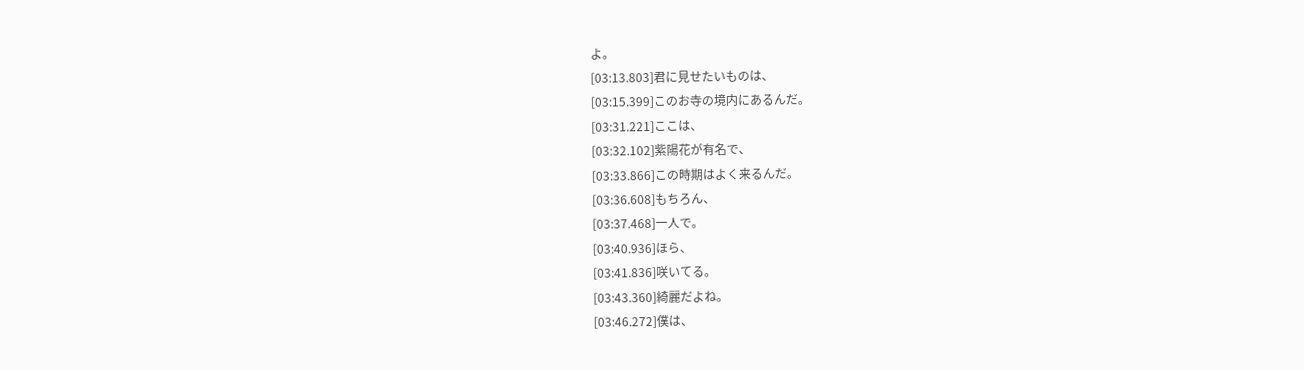よ。
[03:13.803]君に見せたいものは、
[03:15.399]このお寺の境内にあるんだ。
[03:31.221]ここは、
[03:32.102]紫陽花が有名で、
[03:33.866]この時期はよく来るんだ。
[03:36.608]もちろん、
[03:37.468]一人で。
[03:40.936]ほら、
[03:41.836]咲いてる。
[03:43.360]綺麗だよね。
[03:46.272]僕は、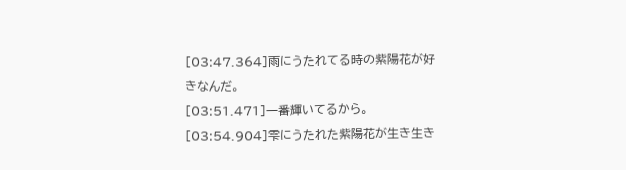[03:47.364]雨にうたれてる時の紫陽花が好きなんだ。
[03:51.471]一番輝いてるから。
[03:54.904]雫にうたれた紫陽花が生き生き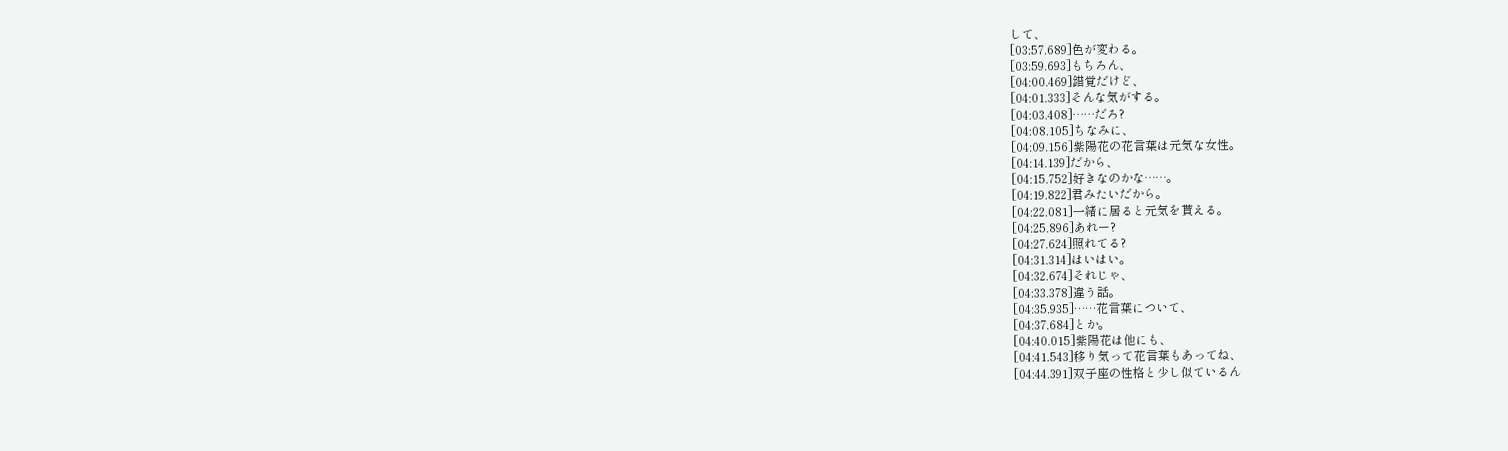して、
[03:57.689]色が変わる。
[03:59.693]もちろん、
[04:00.469]錯覚だけど、
[04:01.333]そんな気がする。
[04:03.408]……だろ?
[04:08.105]ちなみに、
[04:09.156]紫陽花の花言葉は元気な女性。
[04:14.139]だから、
[04:15.752]好きなのかな……。
[04:19.822]君みたいだから。
[04:22.081]一緒に居ると元気を貰える。
[04:25.896]あれー?
[04:27.624]照れてる?
[04:31.314]はいはい。
[04:32.674]それじゃ、
[04:33.378]違う話。
[04:35.935]……花言葉について、
[04:37.684]とか。
[04:40.015]紫陽花は他にも、
[04:41.543]移り気って花言葉もあってね、
[04:44.391]双子座の性格と少し似ているん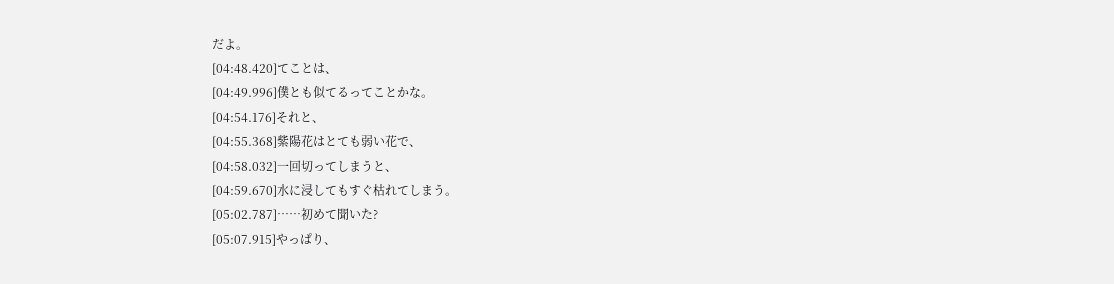だよ。
[04:48.420]てことは、
[04:49.996]僕とも似てるってことかな。
[04:54.176]それと、
[04:55.368]紫陽花はとても弱い花で、
[04:58.032]一回切ってしまうと、
[04:59.670]水に浸してもすぐ枯れてしまう。
[05:02.787]……初めて聞いた?
[05:07.915]やっぱり、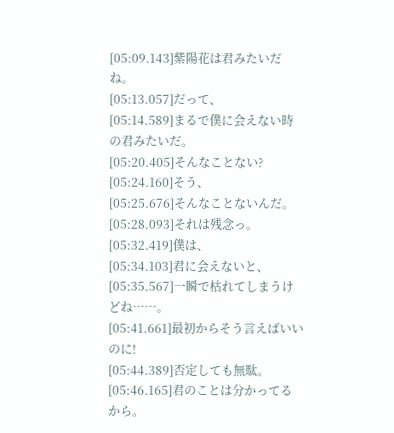[05:09.143]紫陽花は君みたいだね。
[05:13.057]だって、
[05:14.589]まるで僕に会えない時の君みたいだ。
[05:20.405]そんなことない?
[05:24.160]そう、
[05:25.676]そんなことないんだ。
[05:28.093]それは残念っ。
[05:32.419]僕は、
[05:34.103]君に会えないと、
[05:35.567]一瞬で枯れてしまうけどね……。
[05:41.661]最初からそう言えばいいのに!
[05:44.389]否定しても無駄。
[05:46.165]君のことは分かってるから。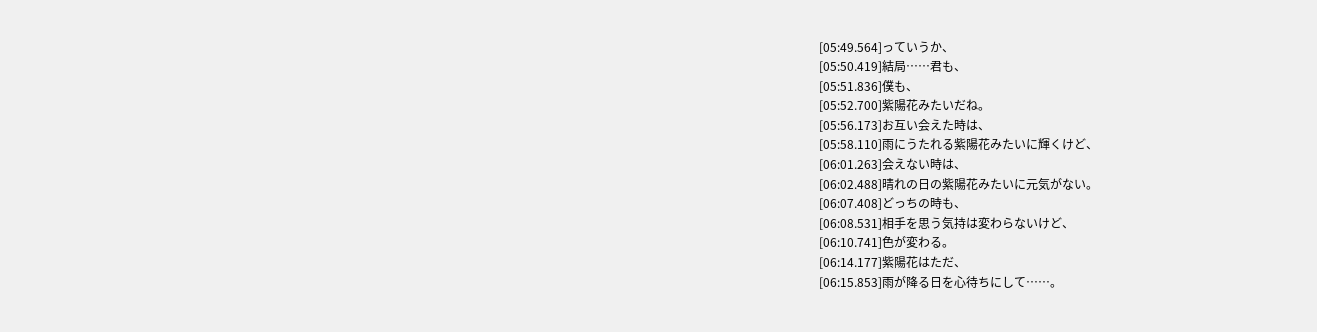[05:49.564]っていうか、
[05:50.419]結局……君も、
[05:51.836]僕も、
[05:52.700]紫陽花みたいだね。
[05:56.173]お互い会えた時は、
[05:58.110]雨にうたれる紫陽花みたいに輝くけど、
[06:01.263]会えない時は、
[06:02.488]晴れの日の紫陽花みたいに元気がない。
[06:07.408]どっちの時も、
[06:08.531]相手を思う気持は変わらないけど、
[06:10.741]色が変わる。
[06:14.177]紫陽花はただ、
[06:15.853]雨が降る日を心待ちにして……。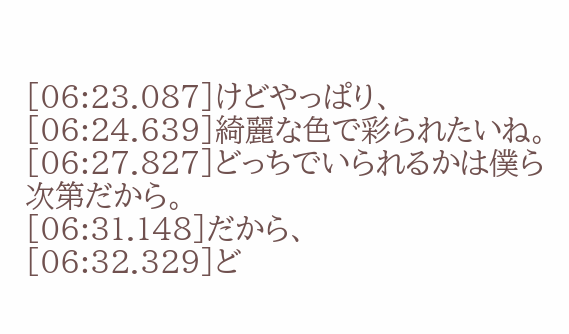[06:23.087]けどやっぱり、
[06:24.639]綺麗な色で彩られたいね。
[06:27.827]どっちでいられるかは僕ら次第だから。
[06:31.148]だから、
[06:32.329]ど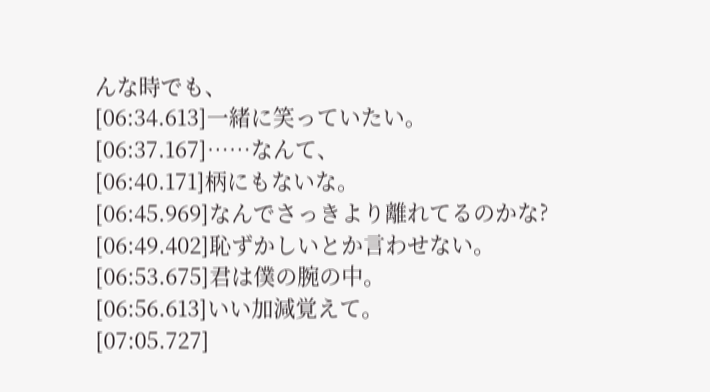んな時でも、
[06:34.613]一緒に笑っていたい。
[06:37.167]……なんて、
[06:40.171]柄にもないな。
[06:45.969]なんでさっきより離れてるのかな?
[06:49.402]恥ずかしいとか言わせない。
[06:53.675]君は僕の腕の中。
[06:56.613]いい加減覚えて。
[07:05.727]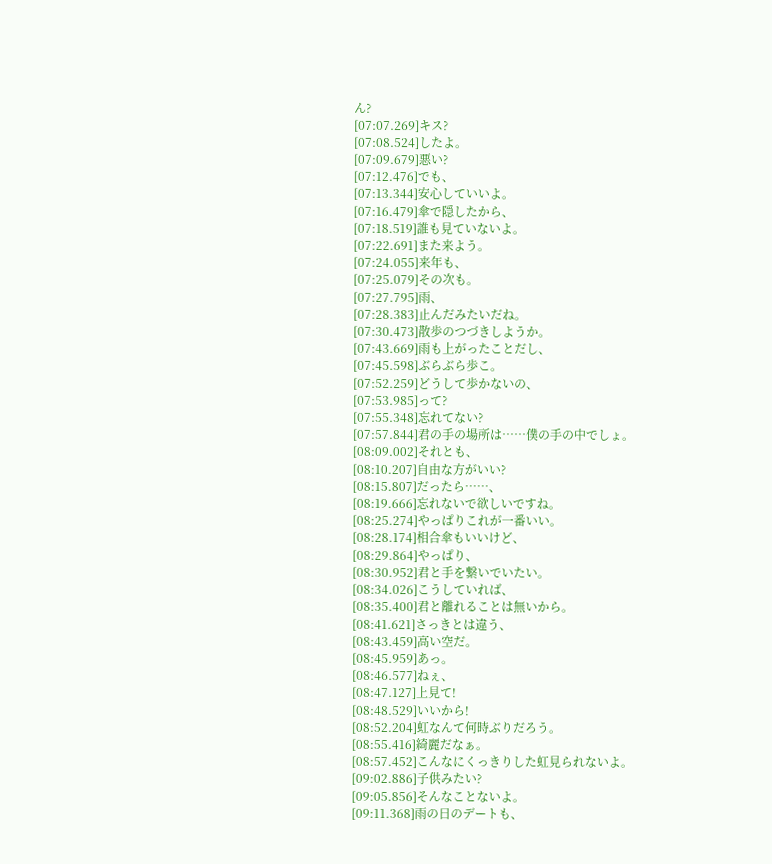ん?
[07:07.269]キス?
[07:08.524]したよ。
[07:09.679]悪い?
[07:12.476]でも、
[07:13.344]安心していいよ。
[07:16.479]傘で隠したから、
[07:18.519]誰も見ていないよ。
[07:22.691]また来よう。
[07:24.055]来年も、
[07:25.079]その次も。
[07:27.795]雨、
[07:28.383]止んだみたいだね。
[07:30.473]散歩のつづきしようか。
[07:43.669]雨も上がったことだし、
[07:45.598]ぶらぶら歩こ。
[07:52.259]どうして歩かないの、
[07:53.985]って?
[07:55.348]忘れてない?
[07:57.844]君の手の場所は……僕の手の中でしょ。
[08:09.002]それとも、
[08:10.207]自由な方がいい?
[08:15.807]だったら……、
[08:19.666]忘れないで欲しいですね。
[08:25.274]やっぱりこれが一番いい。
[08:28.174]相合傘もいいけど、
[08:29.864]やっぱり、
[08:30.952]君と手を繋いでいたい。
[08:34.026]こうしていれば、
[08:35.400]君と離れることは無いから。
[08:41.621]さっきとは違う、
[08:43.459]高い空だ。
[08:45.959]あっ。
[08:46.577]ねぇ、
[08:47.127]上見て!
[08:48.529]いいから!
[08:52.204]虹なんて何時ぶりだろう。
[08:55.416]綺麗だなぁ。
[08:57.452]こんなにくっきりした虹見られないよ。
[09:02.886]子供みたい?
[09:05.856]そんなことないよ。
[09:11.368]雨の日のデートも、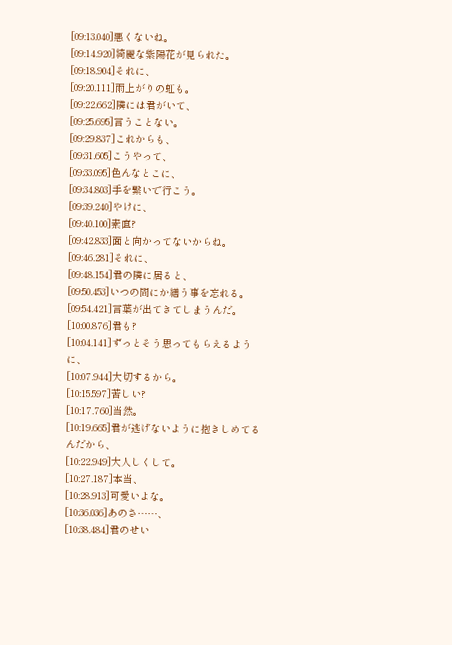[09:13.040]悪くないね。
[09:14.920]綺麗な紫陽花が見られた。
[09:18.904]それに、
[09:20.111]雨上がりの虹も。
[09:22.662]隣には君がいて、
[09:25.695]言うことない。
[09:29.837]これからも、
[09:31.605]こうやって、
[09:33.095]色んなとこに、
[09:34.803]手を繋いで行こう。
[09:39.240]やけに、
[09:40.100]素直?
[09:42.833]面と向かってないからね。
[09:46.281]それに、
[09:48.154]君の隣に居ると、
[09:50.453]いつの間にか繕う事を忘れる。
[09:54.421]言葉が出てきてしまうんだ。
[10:00.876]君も?
[10:04.141]ずっとそう思ってもらえるように、
[10:07.944]大切するから。
[10:15.597]苦しい?
[10:17.760]当然。
[10:19.665]君が逃げないように抱きしめてるんだから、
[10:22.949]大人しくして。
[10:27.187]本当、
[10:28.913]可愛いよな。
[10:36.036]あのさ……、
[10:38.484]君のせい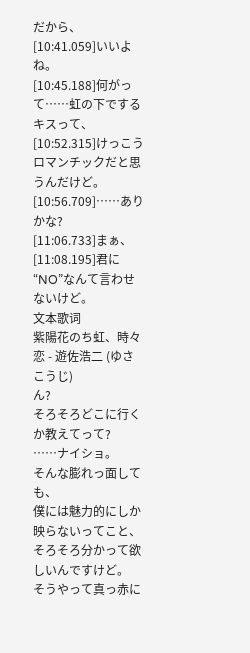だから、
[10:41.059]いいよね。
[10:45.188]何がって……虹の下でするキスって、
[10:52.315]けっこうロマンチックだと思うんだけど。
[10:56.709]……ありかな?
[11:06.733]まぁ、
[11:08.195]君に“NO”なんて言わせないけど。
文本歌词
紫陽花のち虹、時々恋 - 遊佐浩二 (ゆさ こうじ)
ん?
そろそろどこに行くか教えてって?
……ナイショ。
そんな膨れっ面しても、
僕には魅力的にしか映らないってこと、
そろそろ分かって欲しいんですけど。
そうやって真っ赤に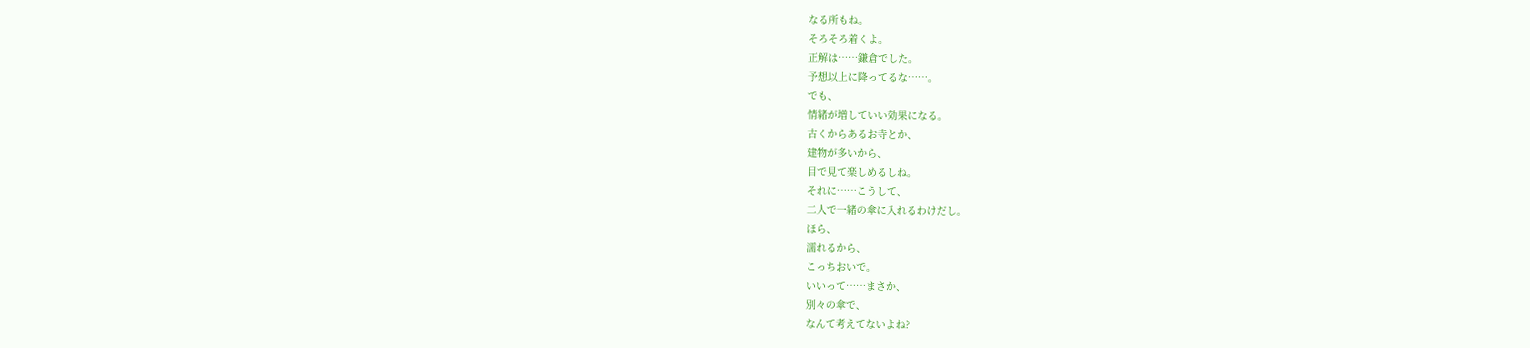なる所もね。
そろそろ着くよ。
正解は……鎌倉でした。
予想以上に降ってるな……。
でも、
情緒が増していい効果になる。
古くからあるお寺とか、
建物が多いから、
目で見て楽しめるしね。
それに……こうして、
二人で一緒の傘に入れるわけだし。
ほら、
濡れるから、
こっちおいで。
いいって……まさか、
別々の傘で、
なんて考えてないよね?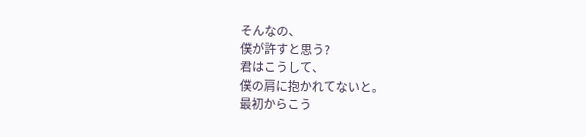そんなの、
僕が許すと思う?
君はこうして、
僕の肩に抱かれてないと。
最初からこう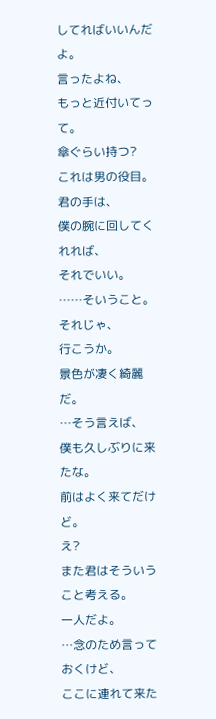してればいいんだよ。
言ったよね、
もっと近付いてって。
傘ぐらい持つ?
これは男の役目。
君の手は、
僕の腕に回してくれれば、
それでいい。
……そいうこと。
それじゃ、
行こうか。
景色が凄く綺麗だ。
…そう言えば、
僕も久しぶりに来たな。
前はよく来てだけど。
え?
また君はそういうこと考える。
一人だよ。
…念のため言っておくけど、
ここに連れて来た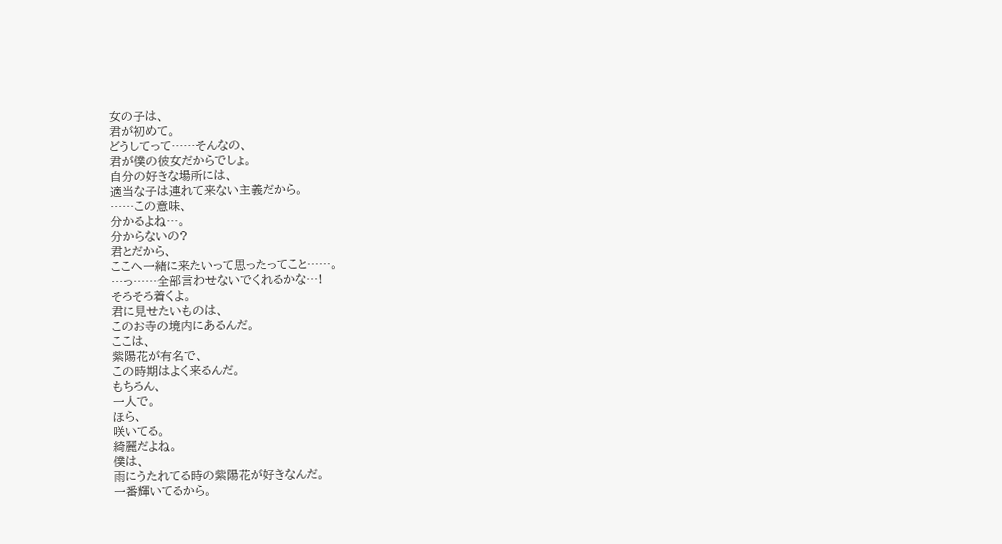女の子は、
君が初めて。
どうしてって……そんなの、
君が僕の彼女だからでしょ。
自分の好きな場所には、
適当な子は連れて来ない主義だから。
……この意味、
分かるよね…。
分からないの?
君とだから、
ここへ一緒に来たいって思ったってこと……。
…っ……全部言わせないでくれるかな…!
そろそろ着くよ。
君に見せたいものは、
このお寺の境内にあるんだ。
ここは、
紫陽花が有名で、
この時期はよく来るんだ。
もちろん、
一人で。
ほら、
咲いてる。
綺麗だよね。
僕は、
雨にうたれてる時の紫陽花が好きなんだ。
一番輝いてるから。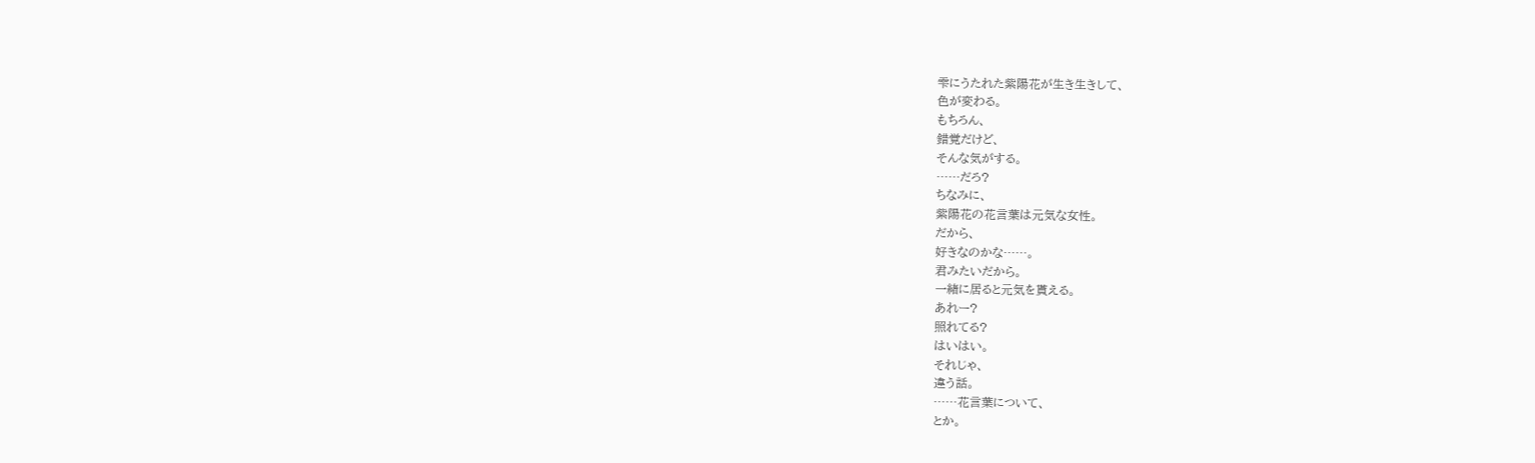雫にうたれた紫陽花が生き生きして、
色が変わる。
もちろん、
錯覚だけど、
そんな気がする。
……だろ?
ちなみに、
紫陽花の花言葉は元気な女性。
だから、
好きなのかな……。
君みたいだから。
一緒に居ると元気を貰える。
あれー?
照れてる?
はいはい。
それじゃ、
違う話。
……花言葉について、
とか。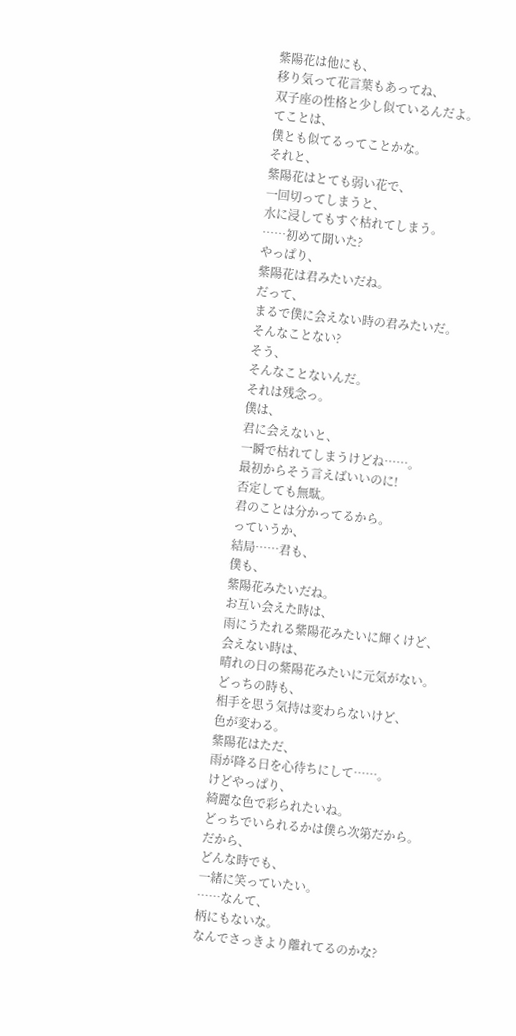紫陽花は他にも、
移り気って花言葉もあってね、
双子座の性格と少し似ているんだよ。
てことは、
僕とも似てるってことかな。
それと、
紫陽花はとても弱い花で、
一回切ってしまうと、
水に浸してもすぐ枯れてしまう。
……初めて聞いた?
やっぱり、
紫陽花は君みたいだね。
だって、
まるで僕に会えない時の君みたいだ。
そんなことない?
そう、
そんなことないんだ。
それは残念っ。
僕は、
君に会えないと、
一瞬で枯れてしまうけどね……。
最初からそう言えばいいのに!
否定しても無駄。
君のことは分かってるから。
っていうか、
結局……君も、
僕も、
紫陽花みたいだね。
お互い会えた時は、
雨にうたれる紫陽花みたいに輝くけど、
会えない時は、
晴れの日の紫陽花みたいに元気がない。
どっちの時も、
相手を思う気持は変わらないけど、
色が変わる。
紫陽花はただ、
雨が降る日を心待ちにして……。
けどやっぱり、
綺麗な色で彩られたいね。
どっちでいられるかは僕ら次第だから。
だから、
どんな時でも、
一緒に笑っていたい。
……なんて、
柄にもないな。
なんでさっきより離れてるのかな?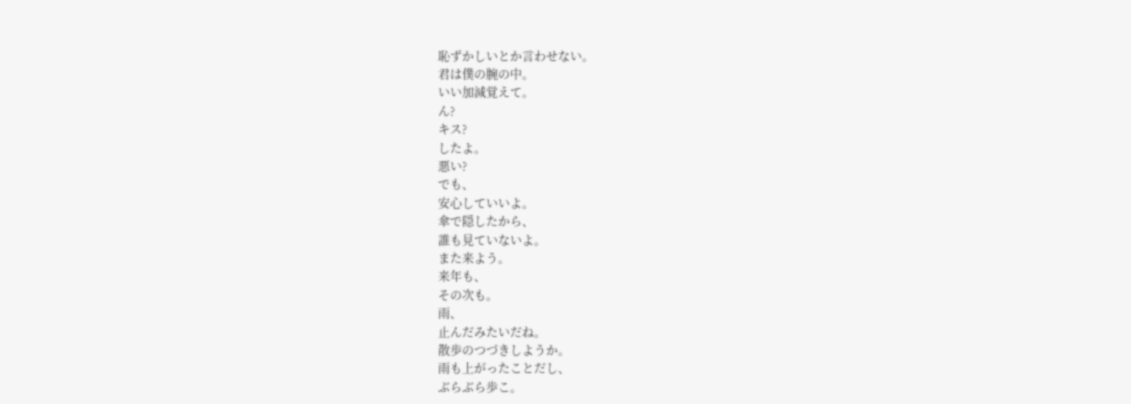恥ずかしいとか言わせない。
君は僕の腕の中。
いい加減覚えて。
ん?
キス?
したよ。
悪い?
でも、
安心していいよ。
傘で隠したから、
誰も見ていないよ。
また来よう。
来年も、
その次も。
雨、
止んだみたいだね。
散歩のつづきしようか。
雨も上がったことだし、
ぶらぶら歩こ。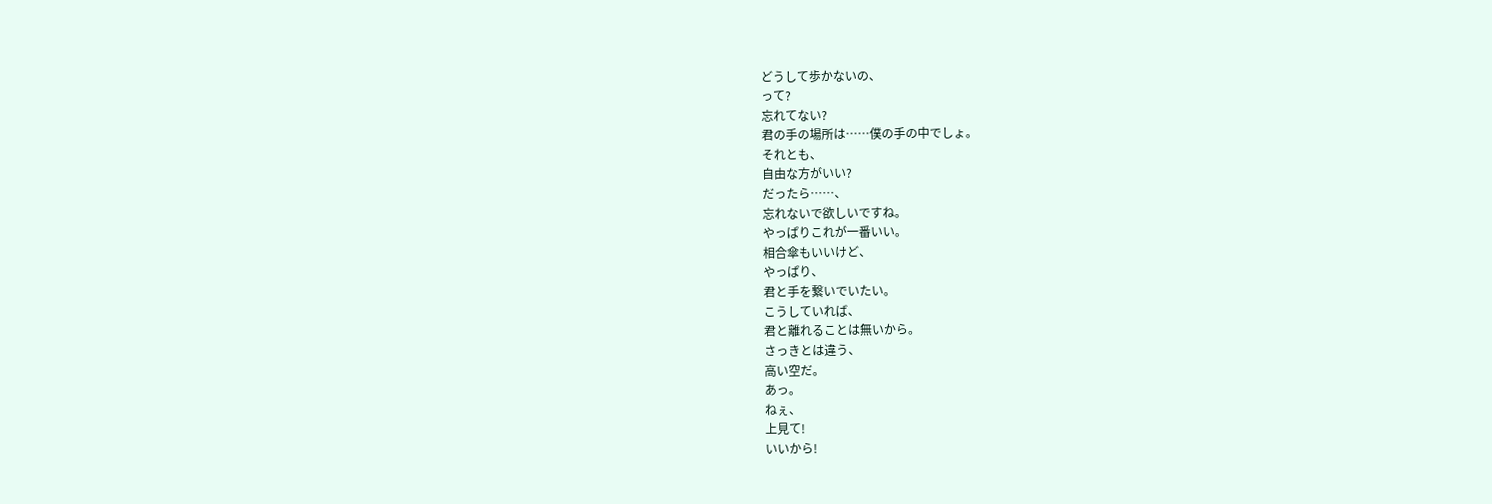どうして歩かないの、
って?
忘れてない?
君の手の場所は……僕の手の中でしょ。
それとも、
自由な方がいい?
だったら……、
忘れないで欲しいですね。
やっぱりこれが一番いい。
相合傘もいいけど、
やっぱり、
君と手を繋いでいたい。
こうしていれば、
君と離れることは無いから。
さっきとは違う、
高い空だ。
あっ。
ねぇ、
上見て!
いいから!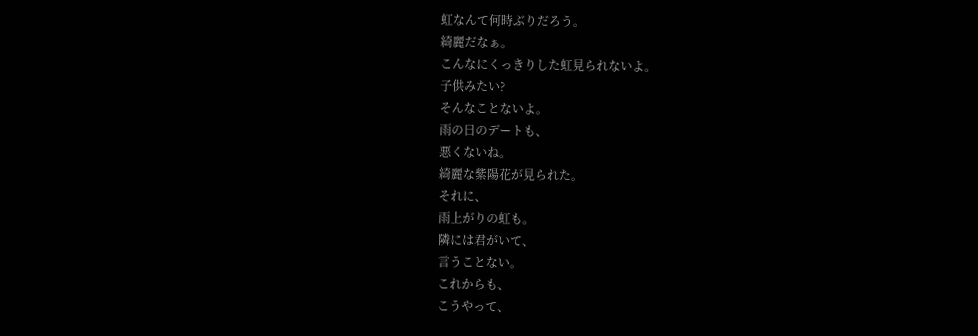虹なんて何時ぶりだろう。
綺麗だなぁ。
こんなにくっきりした虹見られないよ。
子供みたい?
そんなことないよ。
雨の日のデートも、
悪くないね。
綺麗な紫陽花が見られた。
それに、
雨上がりの虹も。
隣には君がいて、
言うことない。
これからも、
こうやって、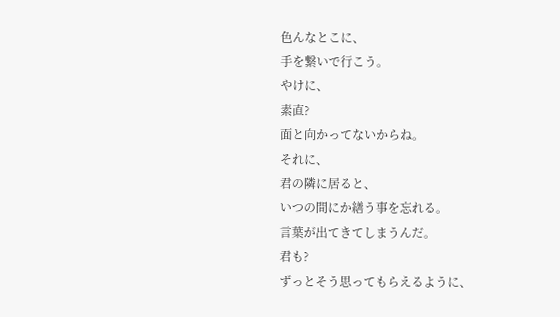色んなとこに、
手を繋いで行こう。
やけに、
素直?
面と向かってないからね。
それに、
君の隣に居ると、
いつの間にか繕う事を忘れる。
言葉が出てきてしまうんだ。
君も?
ずっとそう思ってもらえるように、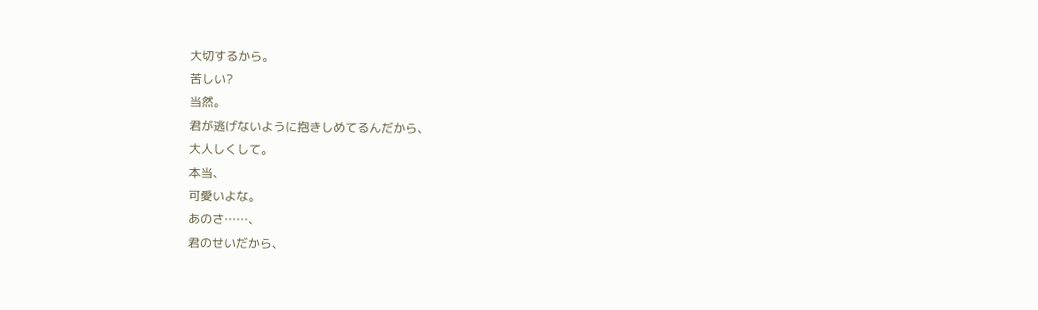大切するから。
苦しい?
当然。
君が逃げないように抱きしめてるんだから、
大人しくして。
本当、
可愛いよな。
あのさ……、
君のせいだから、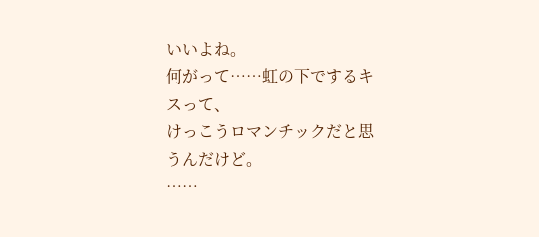いいよね。
何がって……虹の下でするキスって、
けっこうロマンチックだと思うんだけど。
……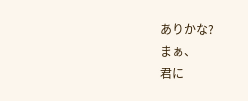ありかな?
まぁ、
君に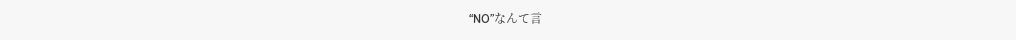“NO”なんて言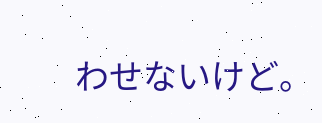わせないけど。